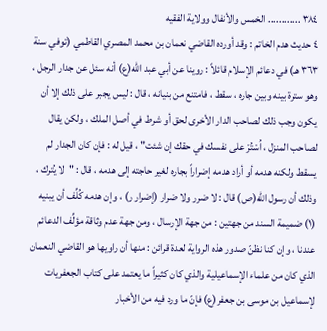٣٨٤ ............ الخمس والأنفال وولاية الفقيه
٤ حديث هدم الخاتم : وقد أورده القاضي نعمان بن محمد المصري القاطمي (توفي سنة ٣٦٣ هـ) في دعائم الإسلام قائلاً : روينا عن أبي عبد الله(ع) أنه سئل عن جدار الرجل ، وهو سترة بينه وبين جاره ، سقط ، فامتنع من بنيانه ، قال : ليس يجبر على ذلك إلا أن يكون وجب ذلك لصاحب الدار الأخرى لحق أو شرط في أصل الملك ، ولكن يقال لصاحب المنزل ، اُسْتُرْ على نفسك في حقك إن شئت" ، قيل له : فإن كان الجدار لم يسقط ولكنه هدمه أو أراد هدمه إضراراً بجاره لغير حاجته إلى هدمه ، قال : "لا يُترك ، وذلك أن رسول الله(ص) قال : لا ضرر ولا ضرار (إضرار ر) ، وإن هدمه كُلِّف أن يبنيه (١) ضميمة السند من جهتين : من جهة الإرسال ، ومن جهة عدم وثاقة مؤلِّف الدعائم عندنا ، وإن كنا نظنّ صدور هذه الرواية لعدة قرائن : منها أن راويها هو القاضي النعمان الذي كان من علماء الإسماعيلية والذي كان كثيراً ما يعتمد على كتاب الجعفريات لإسماعيل بن موسى بن جعفر(ع) فإنّ ما ورد فيه من الأخبار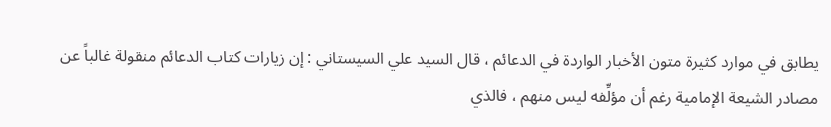يطابق في موارد كثيرة متون الأخبار الواردة في الدعائم ، قال السيد علي السيستاني : إن زيارات كتاب الدعائم منقولة غالباً عن مصادر الشيعة الإمامية رغم أن مؤلِّفه ليس منهم ، فالذي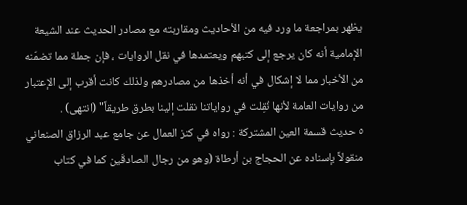يظهر بمراجعة ما ورد فيه من الأحاديث ومقاربته مع مصادر الحديث عند الشيعة الإمامية أنه كان يرجع إلى كتبهم ويعتمدها في نقل الروايات ، فإن جملة مما تضمّنه من الأخبار مما لا إشكال في أنه أخذها من مصادرهم ولذلك كانت أقرب إلى الإعتبار من روايات العامة لأنها نُقِلت في رواياتنا نقلت إلينا بطرق طريقاً" (انتهى) .
٥ حديث قسمة العين المشتركة : رواه في كنز العمال عن جامع عبد الرزاق الصنعاني منقولاً بإسناده عن الحجاج بن أرطاة (وهو من رجال الصادقَين كما في كتاب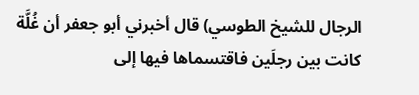الرجال للشيخ الطوسي) قال أخبرني أبو جعفر أن غُلَّة كانت بين رجلَين فاقتسماها فيها إلى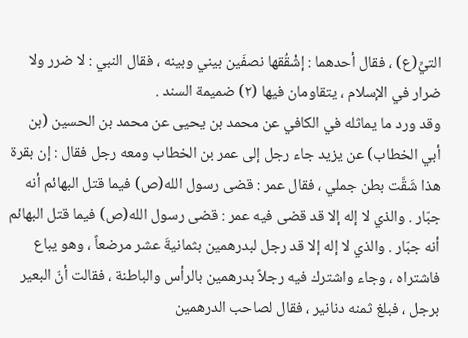التيِّ(ع) ، فقال أحدهما : إشْقُقها نصفَين بيني وبينه ، فقال النبي : لا ضرر ولا ضرار في الإسلام ، يتقاومان فيها (٢) ضميمة السند .
وقد ورد ما يماثله في الكافي عن محمد بن يحيى عن محمد بن الحسين (بن أبي الخطاب) عن يزيد جاء رجل إلى عمر بن الخطاب ومعه رجل فقال : إن بقرة هذا شَقَّت بطن جملي ، فقال عمر : قضى رسول الله(ص) فيما قتل البهائم أنه جبّار . والذي لا إله إلا قد قضى فيه عمر : قضى رسول الله(ص) فيما قتل البهائم أنه جبّار . والذي لا إله إلا قد رجل لبدرهمين بثمانيةَ عشر مرضعاً ، وهو يباع فاشتراه ، وجاء واشترك فيه رجلاً بدرهمين بالرأس والباطنة ، فقالت أنّ البعير برجل ، فبلغ ثمنه دنانير ، فقال لصاحب الدرهمين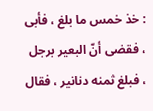: خذ خمس ما بلغ ، فأبى ، فقضى أنّ البعير برجل ، فبلغ ثمنه دنانير ، فقال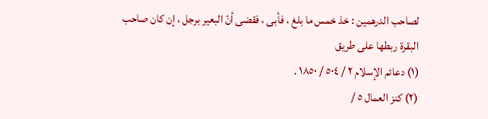لصاحب الدرهمين : خذ خمس ما بلغ ، فأبى ، فقضى أنّ البعير برجل ، إن كان صاحب البقرة ربطها على طريق
(١) دعائم الإسلام ٢ / ٥٠٤ / ١٨٥٠ .
(٢) كنز العمال ٥ /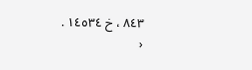٨٤٣ ، خ ١٤٥٣٤ .
‹